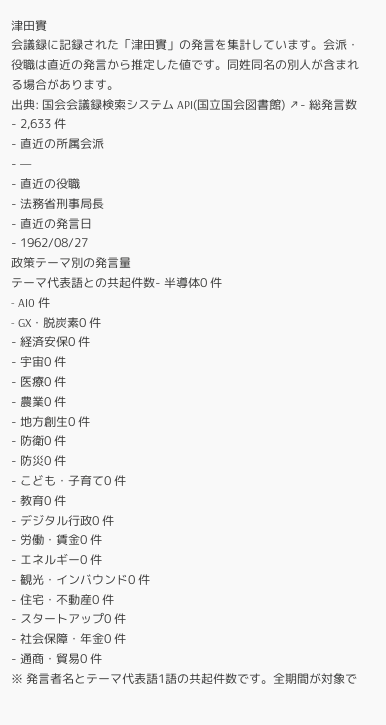津田實
会議録に記録された「津田實」の発言を集計しています。会派・役職は直近の発言から推定した値です。同姓同名の別人が含まれる場合があります。
出典: 国会会議録検索システム API(国立国会図書館) ↗- 総発言数
- 2,633 件
- 直近の所属会派
- —
- 直近の役職
- 法務省刑事局長
- 直近の発言日
- 1962/08/27
政策テーマ別の発言量
テーマ代表語との共起件数- 半導体0 件
- AI0 件
- GX・脱炭素0 件
- 経済安保0 件
- 宇宙0 件
- 医療0 件
- 農業0 件
- 地方創生0 件
- 防衛0 件
- 防災0 件
- こども・子育て0 件
- 教育0 件
- デジタル行政0 件
- 労働・賃金0 件
- エネルギー0 件
- 観光・インバウンド0 件
- 住宅・不動産0 件
- スタートアップ0 件
- 社会保障・年金0 件
- 通商・貿易0 件
※ 発言者名とテーマ代表語1語の共起件数です。全期間が対象で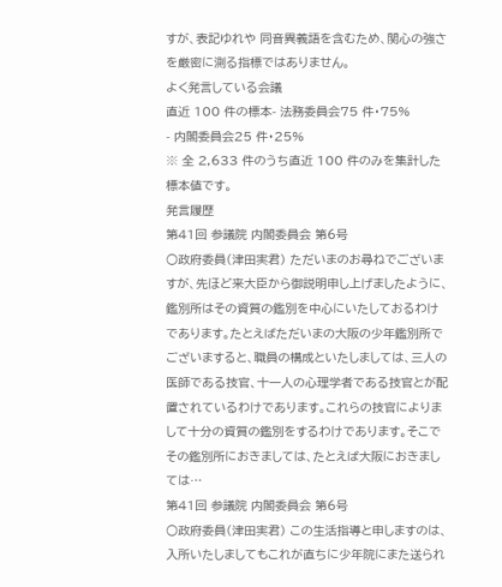すが、表記ゆれや 同音異義語を含むため、関心の強さを厳密に測る指標ではありません。
よく発言している会議
直近 100 件の標本- 法務委員会75 件・75%
- 内閣委員会25 件・25%
※ 全 2,633 件のうち直近 100 件のみを集計した標本値です。
発言履歴
第41回 参議院 内閣委員会 第6号
○政府委員(津田実君) ただいまのお尋ねでございますが、先ほど来大臣から御説明申し上げましたように、鑑別所はその資質の鑑別を中心にいたしておるわけであります。たとえばただいまの大阪の少年鑑別所でございますると、職員の構成といたしましては、三人の医師である技官、十一人の心理学者である技官とが配置されているわけであります。これらの技官によりまして十分の資質の鑑別をするわけであります。そこでその鑑別所におきましては、たとえば大阪におきましては…
第41回 参議院 内閣委員会 第6号
○政府委員(津田実君) この生活指導と申しますのは、入所いたしましてもこれが直ちに少年院にまた送られ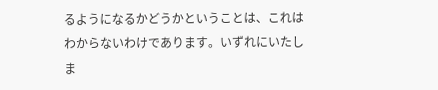るようになるかどうかということは、これはわからないわけであります。いずれにいたしま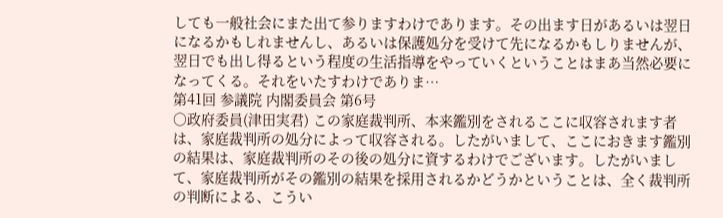しても一般社会にまた出て参りますわけであります。その出ます日があるいは翌日になるかもしれませんし、あるいは保護処分を受けて先になるかもしりませんが、翌日でも出し得るという程度の生活指導をやっていくということはまあ当然必要になってくる。それをいたすわけでありま…
第41回 参議院 内閣委員会 第6号
○政府委員(津田実君) この家庭裁判所、本来鑑別をされるここに収容されます者は、家庭裁判所の処分によって収容される。したがいまして、ここにおきます鑑別の結果は、家庭裁判所のその後の処分に資するわけでございます。したがいまして、家庭裁判所がその鑑別の結果を採用されるかどうかということは、全く裁判所の判断による、こうい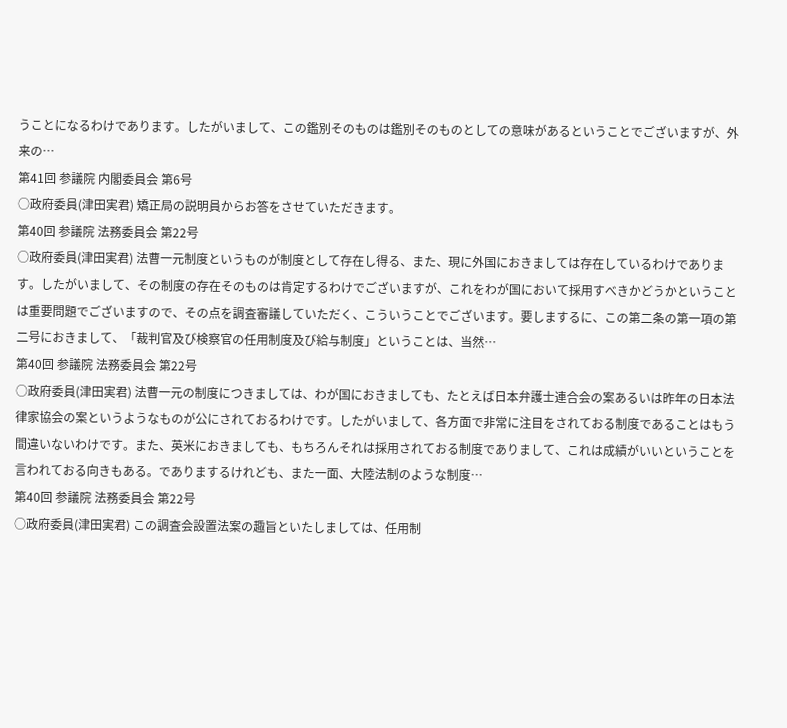うことになるわけであります。したがいまして、この鑑別そのものは鑑別そのものとしての意味があるということでございますが、外来の…
第41回 参議院 内閣委員会 第6号
○政府委員(津田実君) 矯正局の説明員からお答をさせていただきます。
第40回 参議院 法務委員会 第22号
○政府委員(津田実君) 法曹一元制度というものが制度として存在し得る、また、現に外国におきましては存在しているわけであります。したがいまして、その制度の存在そのものは肯定するわけでございますが、これをわが国において採用すべきかどうかということは重要問題でございますので、その点を調査審議していただく、こういうことでございます。要しまするに、この第二条の第一項の第二号におきまして、「裁判官及び検察官の任用制度及び給与制度」ということは、当然…
第40回 参議院 法務委員会 第22号
○政府委員(津田実君) 法曹一元の制度につきましては、わが国におきましても、たとえば日本弁護士連合会の案あるいは昨年の日本法律家協会の案というようなものが公にされておるわけです。したがいまして、各方面で非常に注目をされておる制度であることはもう間違いないわけです。また、英米におきましても、もちろんそれは採用されておる制度でありまして、これは成績がいいということを言われておる向きもある。でありまするけれども、また一面、大陸法制のような制度…
第40回 参議院 法務委員会 第22号
○政府委員(津田実君) この調査会設置法案の趣旨といたしましては、任用制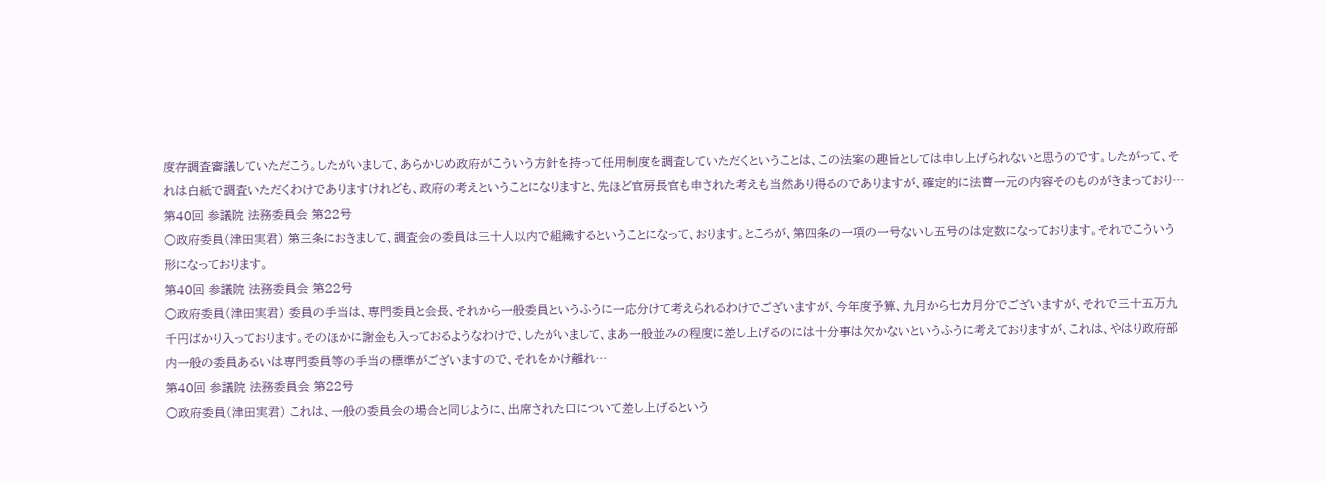度存調査審議していただこう。したがいまして、あらかじめ政府がこういう方針を持って任用制度を調査していただくということは、この法案の趣旨としては申し上げられないと思うのです。したがって、それは白紙で調査いただくわけでありますけれども、政府の考えということになりますと、先ほど官房長官も申された考えも当然あり得るのでありますが、確定的に法曹一元の内容そのものがきまっており…
第40回 参議院 法務委員会 第22号
○政府委員(津田実君) 第三条におきまして、調査会の委員は三十人以内で組織するということになって、おります。ところが、第四条の一項の一号ないし五号のは定数になっております。それでこういう形になっております。
第40回 参議院 法務委員会 第22号
○政府委員(津田実君) 委員の手当は、専門委員と会長、それから一般委員というふうに一応分けて考えられるわけでございますが、今年度予算、九月から七カ月分でございますが、それで三十五万九千円ばかり入っております。そのほかに謝金も入っておるようなわけで、したがいまして、まあ一般並みの程度に差し上げるのには十分事は欠かないというふうに考えておりますが、これは、やはり政府部内一般の委員あるいは専門委員等の手当の標準がございますので、それをかけ離れ…
第40回 参議院 法務委員会 第22号
○政府委員(津田実君) これは、一般の委員会の場合と同じように、出席された口について差し上げるという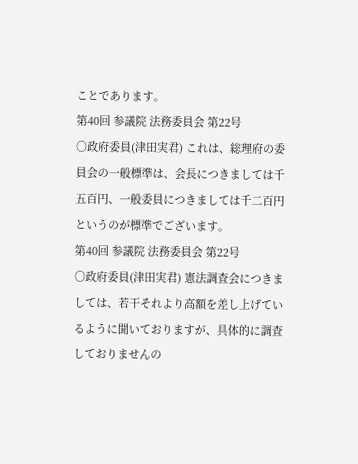ことであります。
第40回 参議院 法務委員会 第22号
○政府委員(津田実君) これは、総理府の委員会の一般標準は、会長につきましては千五百円、一般委員につきましては千二百円というのが標準でございます。
第40回 参議院 法務委員会 第22号
○政府委員(津田実君) 憲法調査会につきましては、若干それより高額を差し上げているように聞いておりますが、具体的に調査しておりませんの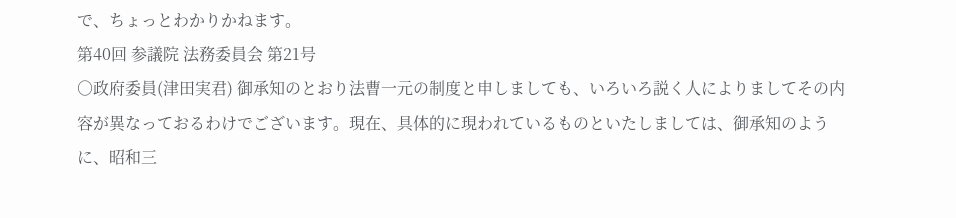で、ちょっとわかりかねます。
第40回 参議院 法務委員会 第21号
○政府委員(津田実君) 御承知のとおり法曹一元の制度と申しましても、いろいろ説く人によりましてその内容が異なっておるわけでございます。現在、具体的に現われているものといたしましては、御承知のように、昭和三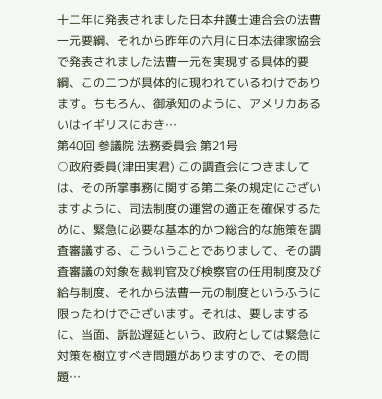十二年に発表されました日本弁護士連合会の法曹一元要綱、それから昨年の六月に日本法律家協会で発表されました法曹一元を実現する具体的要綱、この二つが具体的に現われているわけであります。ちもろん、御承知のように、アメリカあるいはイギリスにおき…
第40回 参議院 法務委員会 第21号
○政府委員(津田実君) この調査会につきましては、その所掌事務に関する第二条の規定にございますように、司法制度の運営の適正を確保するために、緊急に必要な基本的かつ総合的な施策を調査審議する、こういうことでありまして、その調査審議の対象を裁判官及び検察官の任用制度及び給与制度、それから法曹一元の制度というふうに限ったわけでございます。それは、要しまするに、当面、訴訟遅延という、政府としては緊急に対策を樹立すべき問題がありますので、その問題…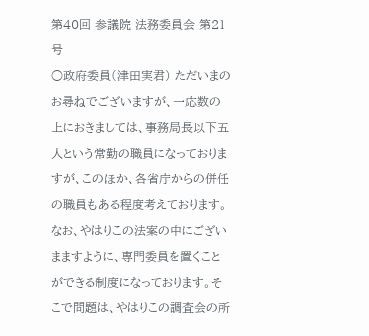第40回 参議院 法務委員会 第21号
○政府委員(津田実君) ただいまのお尋ねでございますが、一応数の上におきましては、事務局長以下五人という常勤の職員になっておりますが、このほか、各省庁からの併任の職員もある程度考えております。なお、やはりこの法案の中にございまますように、専門委員を置くことができる制度になっております。そこで問題は、やはりこの調査会の所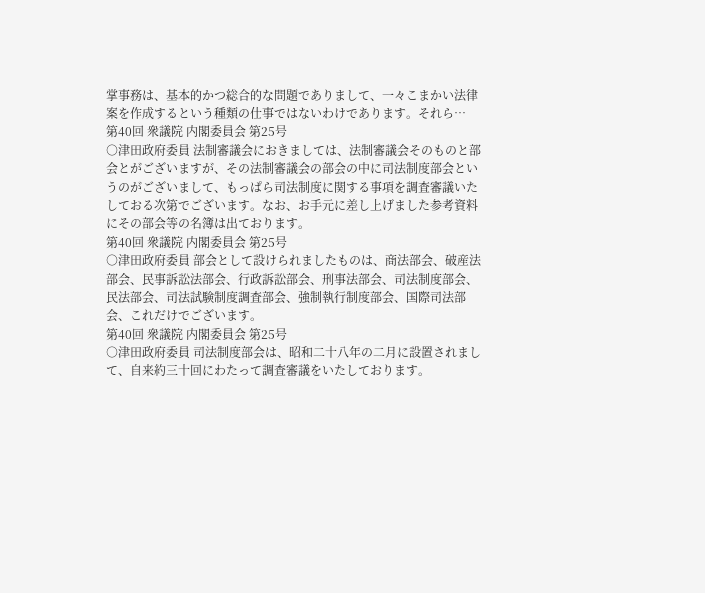掌事務は、基本的かつ総合的な問題でありまして、一々こまかい法律案を作成するという種類の仕事ではないわけであります。それら…
第40回 衆議院 内閣委員会 第25号
○津田政府委員 法制審議会におきましては、法制審議会そのものと部会とがございますが、その法制審議会の部会の中に司法制度部会というのがございまして、もっぱら司法制度に関する事項を調査審議いたしておる次第でございます。なお、お手元に差し上げました参考資料にその部会等の名簿は出ております。
第40回 衆議院 内閣委員会 第25号
○津田政府委員 部会として設けられましたものは、商法部会、破産法部会、民事訴訟法部会、行政訴訟部会、刑事法部会、司法制度部会、民法部会、司法試験制度調査部会、強制執行制度部会、国際司法部会、これだけでございます。
第40回 衆議院 内閣委員会 第25号
○津田政府委員 司法制度部会は、昭和二十八年の二月に設置されまして、自来約三十回にわたって調査審議をいたしております。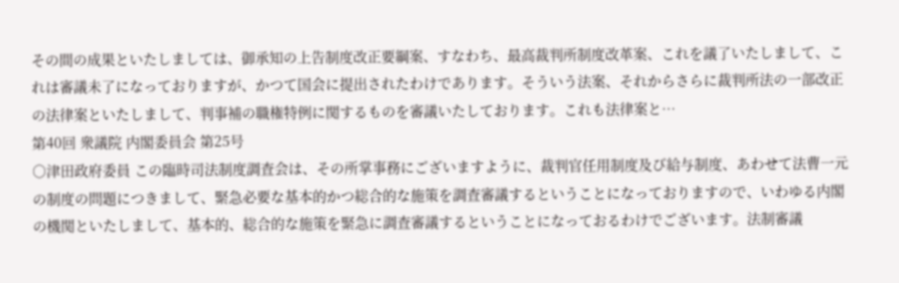その間の成果といたしましては、御承知の上告制度改正要綱案、すなわち、最高裁判所制度改革案、これを議了いたしまして、これは審議未了になっておりますが、かつて国会に提出されたわけであります。そういう法案、それからさらに裁判所法の一部改正の法律案といたしまして、判事補の職権特例に関するものを審議いたしております。これも法律案と…
第40回 衆議院 内閣委員会 第25号
○津田政府委員 この臨時司法制度調査会は、その所掌事務にございますように、裁判官任用制度及び給与制度、あわせて法曹一元の制度の問題につきまして、緊急必要な基本的かつ総合的な施策を調査審議するということになっておりますので、いわゆる内閣の機関といたしまして、基本的、総合的な施策を緊急に調査審議するということになっておるわけでございます。法制審議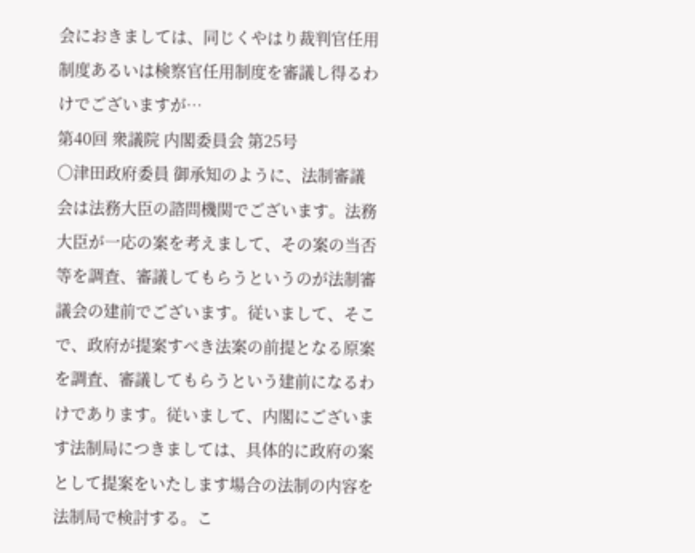会におきましては、同じくやはり裁判官任用制度あるいは検察官任用制度を審議し得るわけでございますが…
第40回 衆議院 内閣委員会 第25号
○津田政府委員 御承知のように、法制審議会は法務大臣の諮問機関でございます。法務大臣が一応の案を考えまして、その案の当否等を調査、審議してもらうというのが法制審議会の建前でございます。従いまして、そこで、政府が提案すべき法案の前提となる原案を調査、審議してもらうという建前になるわけであります。従いまして、内閣にございます法制局につきましては、具体的に政府の案として提案をいたします場合の法制の内容を法制局で検討する。こ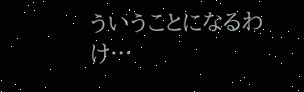ういうことになるわけ…